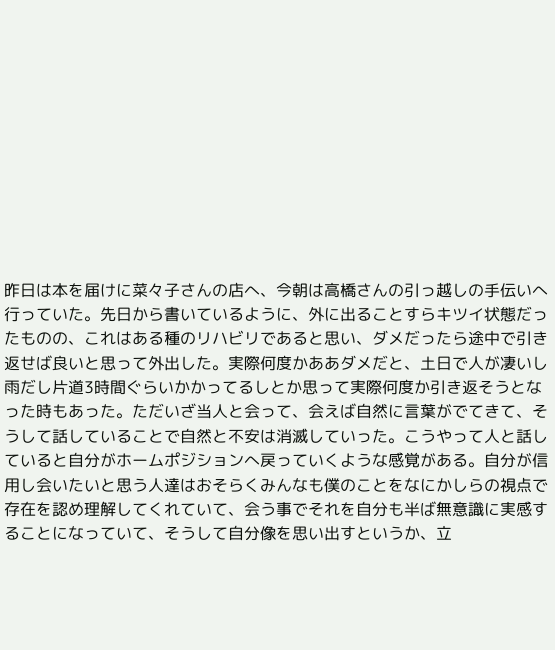昨日は本を届けに菜々子さんの店へ、今朝は高橋さんの引っ越しの手伝いへ行っていた。先日から書いているように、外に出ることすらキツイ状態だったものの、これはある種のリハビリであると思い、ダメだったら途中で引き返せば良いと思って外出した。実際何度かああダメだと、土日で人が凄いし雨だし片道3時間ぐらいかかってるしとか思って実際何度か引き返そうとなった時もあった。ただいざ当人と会って、会えば自然に言葉がでてきて、そうして話していることで自然と不安は消滅していった。こうやって人と話していると自分がホームポジションへ戻っていくような感覚がある。自分が信用し会いたいと思う人達はおそらくみんなも僕のことをなにかしらの視点で存在を認め理解してくれていて、会う事でそれを自分も半ば無意識に実感することになっていて、そうして自分像を思い出すというか、立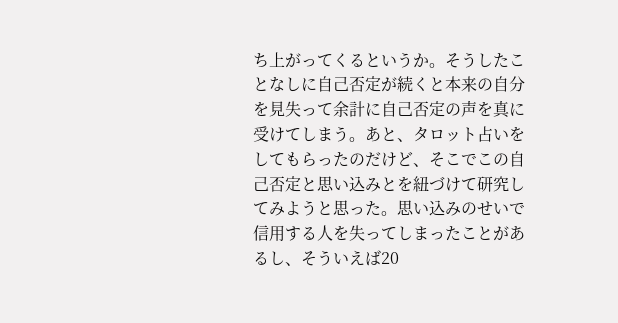ち上がってくるというか。そうしたことなしに自己否定が続くと本来の自分を見失って余計に自己否定の声を真に受けてしまう。あと、タロット占いをしてもらったのだけど、そこでこの自己否定と思い込みとを紐づけて研究してみようと思った。思い込みのせいで信用する人を失ってしまったことがあるし、そういえば20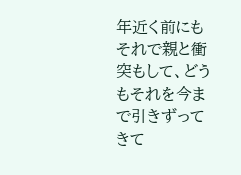年近く前にもそれで親と衝突もして、どうもそれを今まで引きずってきて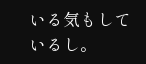いる気もしているし。